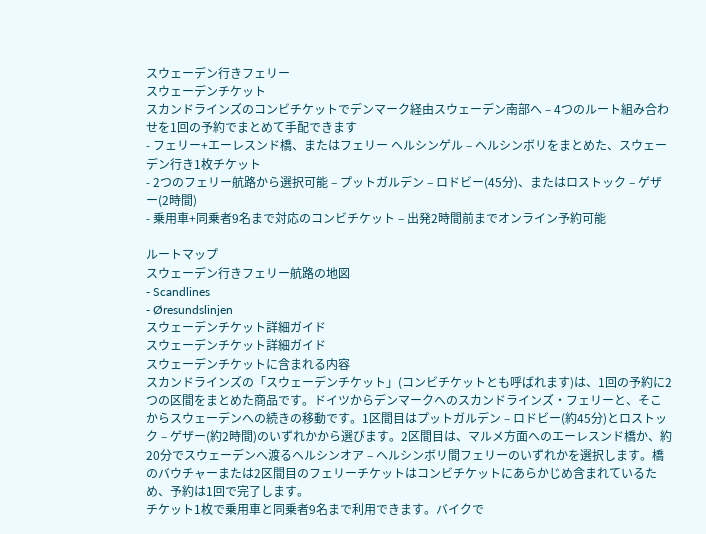スウェーデン行きフェリー
スウェーデンチケット
スカンドラインズのコンビチケットでデンマーク経由スウェーデン南部へ – 4つのルート組み合わせを1回の予約でまとめて手配できます
- フェリー+エーレスンド橋、またはフェリー ヘルシンゲル – ヘルシンボリをまとめた、スウェーデン行き1枚チケット
- 2つのフェリー航路から選択可能 – プットガルデン – ロドビー(45分)、またはロストック – ゲザー(2時間)
- 乗用車+同乗者9名まで対応のコンビチケット – 出発2時間前までオンライン予約可能

ルートマップ
スウェーデン行きフェリー航路の地図
- Scandlines
- Øresundslinjen
スウェーデンチケット詳細ガイド
スウェーデンチケット詳細ガイド
スウェーデンチケットに含まれる内容
スカンドラインズの「スウェーデンチケット」(コンビチケットとも呼ばれます)は、1回の予約に2つの区間をまとめた商品です。ドイツからデンマークへのスカンドラインズ・フェリーと、そこからスウェーデンへの続きの移動です。1区間目はプットガルデン – ロドビー(約45分)とロストック – ゲザー(約2時間)のいずれかから選びます。2区間目は、マルメ方面へのエーレスンド橋か、約20分でスウェーデンへ渡るヘルシンオア – ヘルシンボリ間フェリーのいずれかを選択します。橋のバウチャーまたは2区間目のフェリーチケットはコンビチケットにあらかじめ含まれているため、予約は1回で完了します。
チケット1枚で乗用車と同乗者9名まで利用できます。バイクで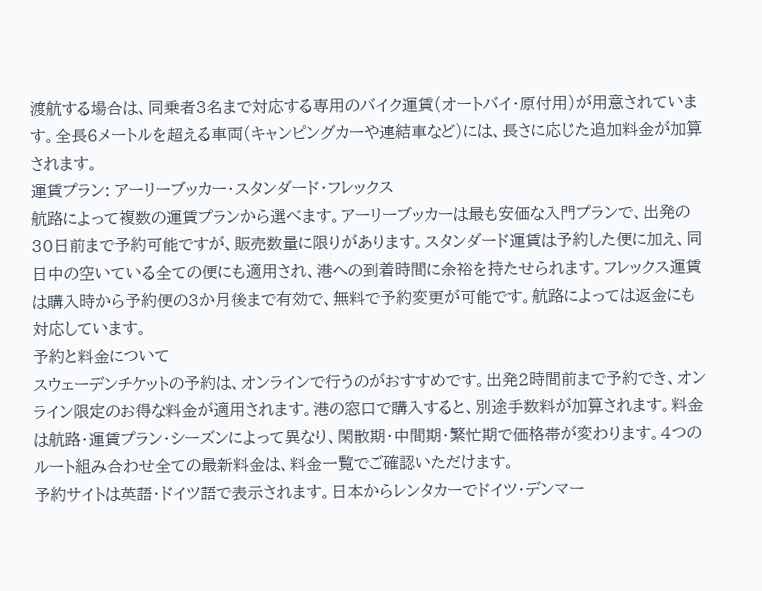渡航する場合は、同乗者3名まで対応する専用のバイク運賃(オートバイ・原付用)が用意されています。全長6メートルを超える車両(キャンピングカーや連結車など)には、長さに応じた追加料金が加算されます。
運賃プラン: アーリーブッカー・スタンダード・フレックス
航路によって複数の運賃プランから選べます。アーリーブッカーは最も安価な入門プランで、出発の30日前まで予約可能ですが、販売数量に限りがあります。スタンダード運賃は予約した便に加え、同日中の空いている全ての便にも適用され、港への到着時間に余裕を持たせられます。フレックス運賃は購入時から予約便の3か月後まで有効で、無料で予約変更が可能です。航路によっては返金にも対応しています。
予約と料金について
スウェーデンチケットの予約は、オンラインで行うのがおすすめです。出発2時間前まで予約でき、オンライン限定のお得な料金が適用されます。港の窓口で購入すると、別途手数料が加算されます。料金は航路・運賃プラン・シーズンによって異なり、閑散期・中間期・繁忙期で価格帯が変わります。4つのルート組み合わせ全ての最新料金は、料金一覧でご確認いただけます。
予約サイトは英語・ドイツ語で表示されます。日本からレンタカーでドイツ・デンマー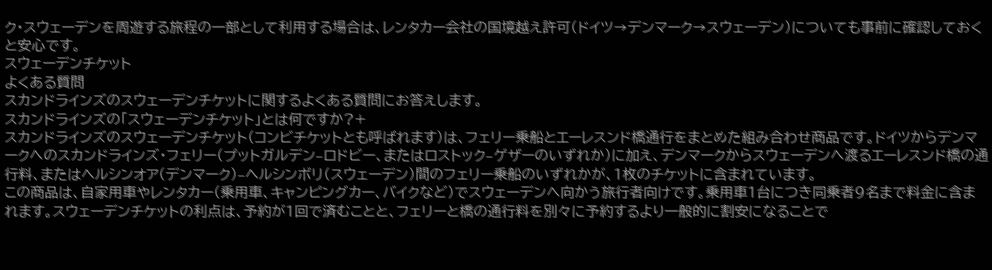ク・スウェーデンを周遊する旅程の一部として利用する場合は、レンタカー会社の国境越え許可(ドイツ→デンマーク→スウェーデン)についても事前に確認しておくと安心です。
スウェーデンチケット
よくある質問
スカンドラインズのスウェーデンチケットに関するよくある質問にお答えします。
スカンドラインズの「スウェーデンチケット」とは何ですか?+
スカンドラインズのスウェーデンチケット(コンビチケットとも呼ばれます)は、フェリー乗船とエーレスンド橋通行をまとめた組み合わせ商品です。ドイツからデンマークへのスカンドラインズ・フェリー(プットガルデン–ロドビー、またはロストック–ゲザーのいずれか)に加え、デンマークからスウェーデンへ渡るエーレスンド橋の通行料、またはヘルシンオア(デンマーク)–ヘルシンボリ(スウェーデン)間のフェリー乗船のいずれかが、1枚のチケットに含まれています。
この商品は、自家用車やレンタカー(乗用車、キャンピングカー、バイクなど)でスウェーデンへ向かう旅行者向けです。乗用車1台につき同乗者9名まで料金に含まれます。スウェーデンチケットの利点は、予約が1回で済むことと、フェリーと橋の通行料を別々に予約するより一般的に割安になることで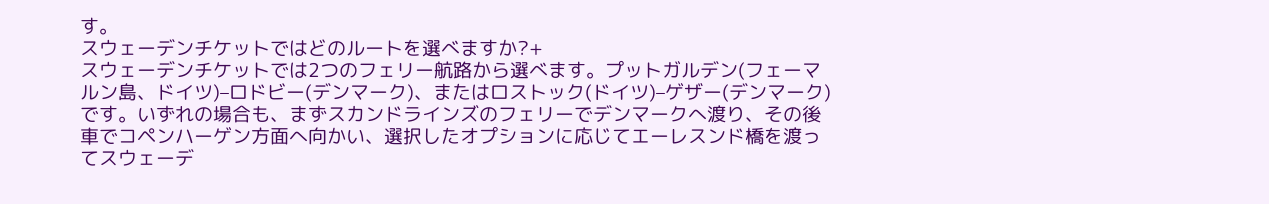す。
スウェーデンチケットではどのルートを選べますか?+
スウェーデンチケットでは2つのフェリー航路から選べます。プットガルデン(フェーマルン島、ドイツ)–ロドビー(デンマーク)、またはロストック(ドイツ)–ゲザー(デンマーク)です。いずれの場合も、まずスカンドラインズのフェリーでデンマークへ渡り、その後車でコペンハーゲン方面へ向かい、選択したオプションに応じてエーレスンド橋を渡ってスウェーデ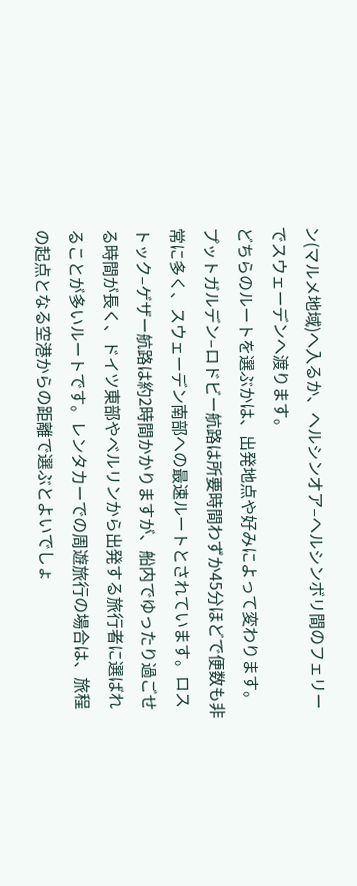ン(マルメ地域)へ入るか、ヘルシンオア–ヘルシンボリ間のフェリーでスウェーデンへ渡ります。
どちらのルートを選ぶかは、出発地点や好みによって変わります。プットガルデン–ロドビー航路は所要時間わずか45分ほどで便数も非常に多く、スウェーデン南部への最速ルートとされています。ロストック–ゲザー航路は約2時間かかりますが、船内でゆったり過ごせる時間が長く、ドイツ東部やベルリンから出発する旅行者に選ばれることが多いルートです。レンタカーでの周遊旅行の場合は、旅程の起点となる空港からの距離で選ぶとよいでしょ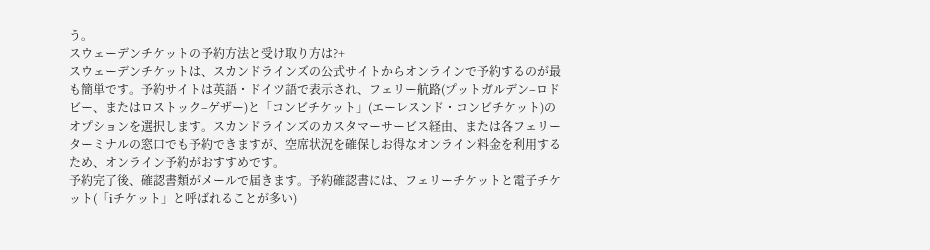う。
スウェーデンチケットの予約方法と受け取り方は?+
スウェーデンチケットは、スカンドラインズの公式サイトからオンラインで予約するのが最も簡単です。予約サイトは英語・ドイツ語で表示され、フェリー航路(プットガルデン–ロドビー、またはロストック–ゲザー)と「コンビチケット」(エーレスンド・コンビチケット)のオプションを選択します。スカンドラインズのカスタマーサービス経由、または各フェリーターミナルの窓口でも予約できますが、空席状況を確保しお得なオンライン料金を利用するため、オンライン予約がおすすめです。
予約完了後、確認書類がメールで届きます。予約確認書には、フェリーチケットと電子チケット(「iチケット」と呼ばれることが多い)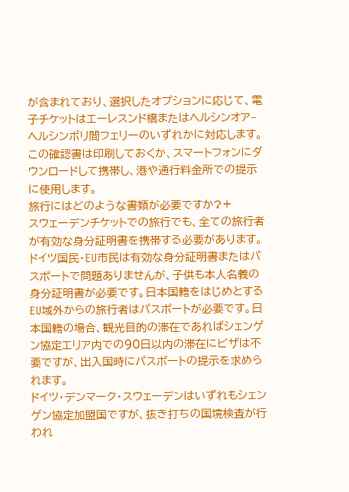が含まれており、選択したオプションに応じて、電子チケットはエーレスンド橋またはヘルシンオア–ヘルシンボリ間フェリーのいずれかに対応します。この確認書は印刷しておくか、スマートフォンにダウンロードして携帯し、港や通行料金所での提示に使用します。
旅行にはどのような書類が必要ですか?+
スウェーデンチケットでの旅行でも、全ての旅行者が有効な身分証明書を携帯する必要があります。ドイツ国民・EU市民は有効な身分証明書またはパスポートで問題ありませんが、子供も本人名義の身分証明書が必要です。日本国籍をはじめとするEU域外からの旅行者はパスポートが必要です。日本国籍の場合、観光目的の滞在であればシェンゲン協定エリア内での90日以内の滞在にビザは不要ですが、出入国時にパスポートの提示を求められます。
ドイツ・デンマーク・スウェーデンはいずれもシェンゲン協定加盟国ですが、抜き打ちの国境検査が行われ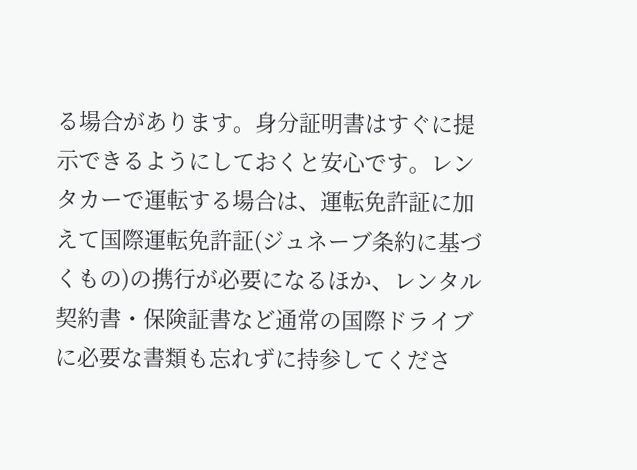る場合があります。身分証明書はすぐに提示できるようにしておくと安心です。レンタカーで運転する場合は、運転免許証に加えて国際運転免許証(ジュネーブ条約に基づくもの)の携行が必要になるほか、レンタル契約書・保険証書など通常の国際ドライブに必要な書類も忘れずに持参してくださ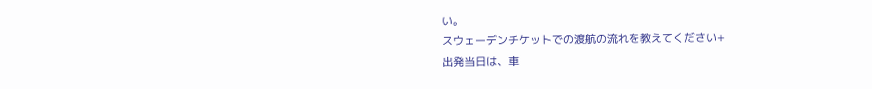い。
スウェーデンチケットでの渡航の流れを教えてください+
出発当日は、車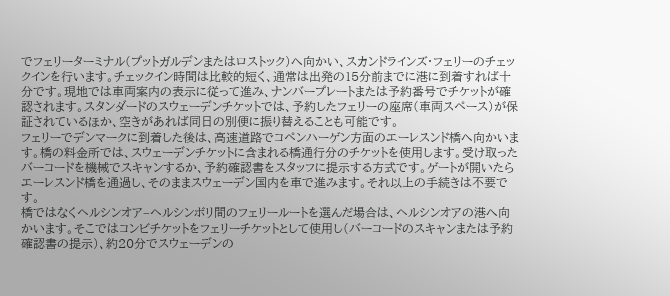でフェリーターミナル(プットガルデンまたはロストック)へ向かい、スカンドラインズ・フェリーのチェックインを行います。チェックイン時間は比較的短く、通常は出発の15分前までに港に到着すれば十分です。現地では車両案内の表示に従って進み、ナンバープレートまたは予約番号でチケットが確認されます。スタンダードのスウェーデンチケットでは、予約したフェリーの座席(車両スペース)が保証されているほか、空きがあれば同日の別便に振り替えることも可能です。
フェリーでデンマークに到着した後は、高速道路でコペンハーゲン方面のエーレスンド橋へ向かいます。橋の料金所では、スウェーデンチケットに含まれる橋通行分のチケットを使用します。受け取ったバーコードを機械でスキャンするか、予約確認書をスタッフに提示する方式です。ゲートが開いたらエーレスンド橋を通過し、そのままスウェーデン国内を車で進みます。それ以上の手続きは不要です。
橋ではなくヘルシンオア–ヘルシンボリ間のフェリールートを選んだ場合は、ヘルシンオアの港へ向かいます。そこではコンビチケットをフェリーチケットとして使用し(バーコードのスキャンまたは予約確認書の提示)、約20分でスウェーデンの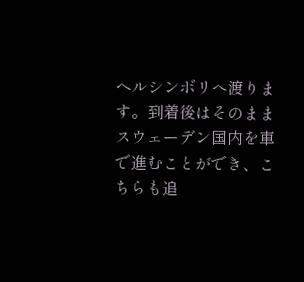ヘルシンボリへ渡ります。到着後はそのままスウェーデン国内を車で進むことができ、こちらも追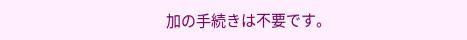加の手続きは不要です。